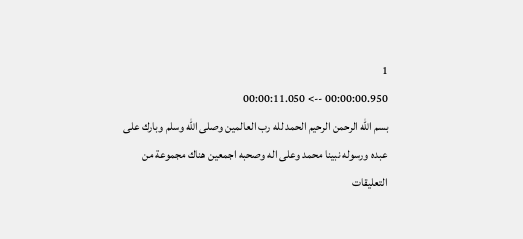1
00:00:00.950 --> 00:00:11.050
بسم الله الرحمن الرحيم الحمد لله رب العالمين وصلى الله وسلم وبارك على عبده ورسوله نبينا محمد وعلى اله وصحبه اجمعين هناك مجموعة من التعليقات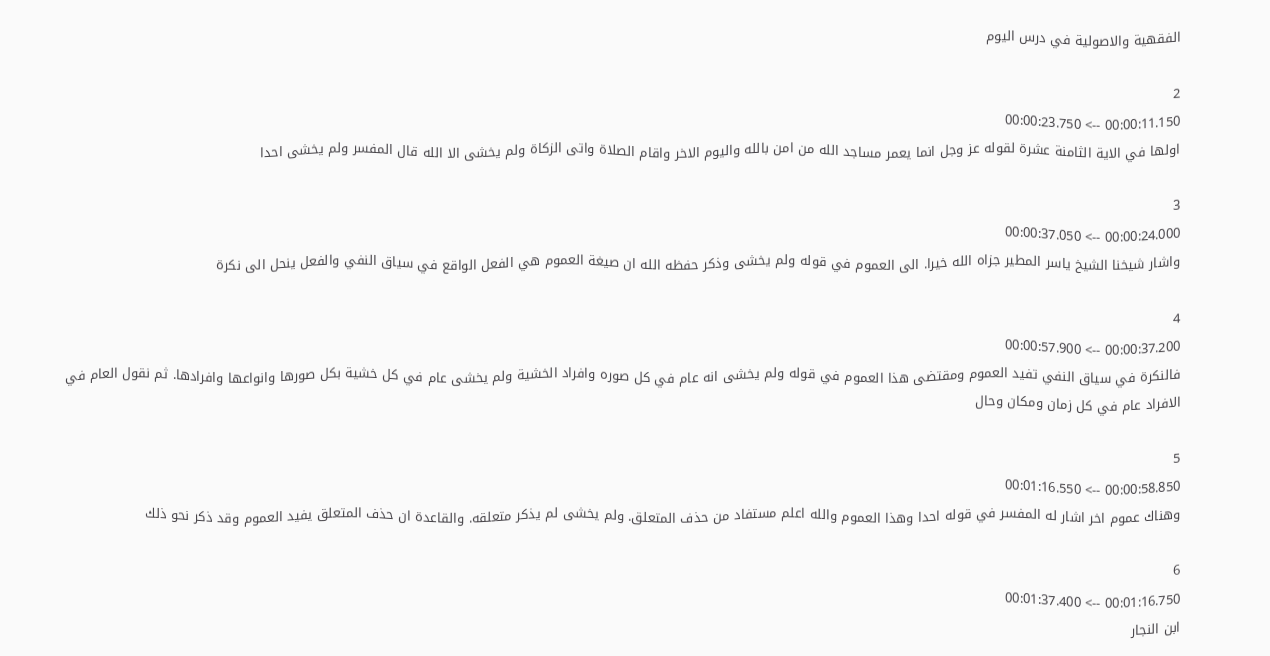الفقهية والاصولية في درس اليوم

2
00:00:11.150 --> 00:00:23.750
اولها في الاية الثامنة عشرة لقوله عز وجل انما يعمر مساجد الله من امن بالله واليوم الاخر واقام الصلاة واتى الزكاة ولم يخشى الا الله قال المفسر ولم يخشى احدا

3
00:00:24.000 --> 00:00:37.050
واشار شيخنا الشيخ ياسر المطير جزاه الله خيرا. الى العموم في قوله ولم يخشى وذكر حفظه الله ان صيغة العموم هي الفعل الواقع في سياق النفي والفعل ينحل الى نكرة

4
00:00:37.200 --> 00:00:57.900
فالنكرة في سياق النفي تفيد العموم ومقتضى هذا العموم في قوله ولم يخشى انه عام في كل صوره وافراد الخشية ولم يخشى عام في كل خشية بكل صورها وانواعها وافرادها. ثم نقول العام في الافراد عام في كل زمان ومكان وحال

5
00:00:58.850 --> 00:01:16.550
وهناك عموم اخر اشار له المفسر في قوله احدا وهذا العموم والله اعلم مستفاد من حذف المتعلق. ولم يخشى لم يذكر متعلقه. والقاعدة ان حذف المتعلق يفيد العموم وقد ذكر نحو ذلك

6
00:01:16.750 --> 00:01:37.400
ابن النجار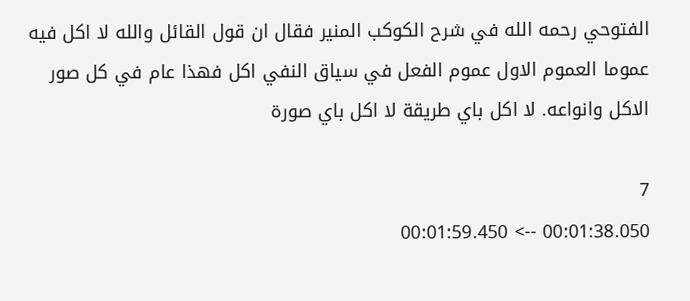الفتوحي رحمه الله في شرح الكوكب المنير فقال ان قول القائل والله لا اكل فيه عموما العموم الاول عموم الفعل في سياق النفي اكل فهذا عام في كل صور الاكل وانواعه. لا اكل باي طريقة لا اكل باي صورة

7
00:01:38.050 --> 00:01:59.450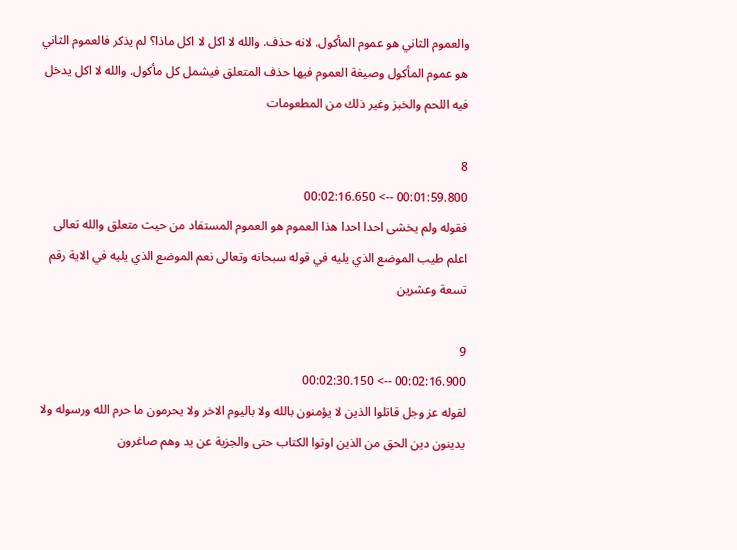والعموم الثاني هو عموم المأكول. لانه حذف. والله لا اكل لا اكل ماذا؟ لم يذكر فالعموم الثاني هو عموم المأكول وصيغة العموم فيها حذف المتعلق فيشمل كل مأكول. والله لا اكل يدخل فيه اللحم والخبز وغير ذلك من المطعومات

8
00:01:59.800 --> 00:02:16.650
فقوله ولم يخشى احدا احدا هذا العموم هو العموم المستفاد من حيث متعلق والله تعالى اعلم طيب الموضع الذي يليه في قوله سبحانه وتعالى نعم الموضع الذي يليه في الاية رقم تسعة وعشرين

9
00:02:16.900 --> 00:02:30.150
لقوله عز وجل قاتلوا الذين لا يؤمنون بالله ولا باليوم الاخر ولا يحرمون ما حرم الله ورسوله ولا يدينون دين الحق من الذين اوتوا الكتاب حتى والجزية عن يد وهم صاغرون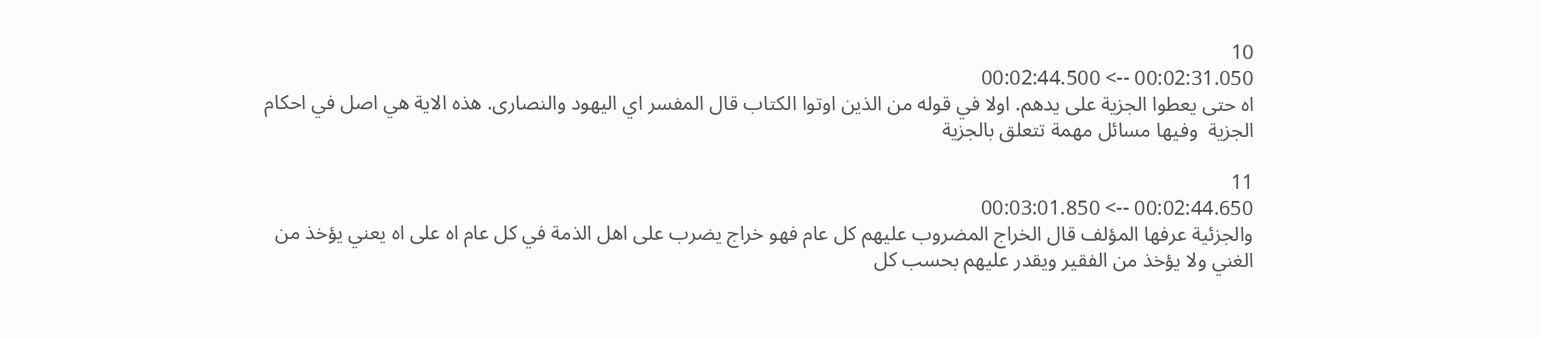10
00:02:31.050 --> 00:02:44.500
اه حتى يعطوا الجزية على يدهم. اولا في قوله من الذين اوتوا الكتاب قال المفسر اي اليهود والنصارى. هذه الاية هي اصل في احكام الجزية  وفيها مسائل مهمة تتعلق بالجزية

11
00:02:44.650 --> 00:03:01.850
والجزئية عرفها المؤلف قال الخراج المضروب عليهم كل عام فهو خراج يضرب على اهل الذمة في كل عام اه على اه يعني يؤخذ من الغني ولا يؤخذ من الفقير ويقدر عليهم بحسب كل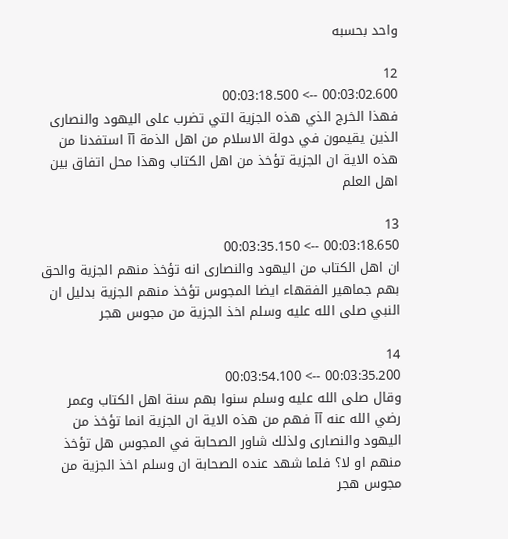واحد بحسبه

12
00:03:02.600 --> 00:03:18.500
فهذا الخرج الذي هذه الجزية التي تضرب على اليهود والنصارى الذين يقيمون في دولة الاسلام من اهل الذمة آآ استفدنا من هذه الاية ان الجزية تؤخذ من اهل الكتاب وهذا محل اتفاق بين اهل العلم

13
00:03:18.650 --> 00:03:35.150
ان اهل الكتاب من اليهود والنصارى انه تؤخذ منهم الجزية والحق بهم جماهير الفقهاء ايضا المجوس تؤخذ منهم الجزية بدليل ان النبي صلى الله عليه وسلم اخذ الجزية من مجوس هجر

14
00:03:35.200 --> 00:03:54.100
وقال صلى الله عليه وسلم سنوا بهم سنة اهل الكتاب وعمر رضي الله عنه آآ فهم من هذه الاية ان الجزية انما تؤخذ من اليهود والنصارى ولذلك شاور الصحابة في المجوس هل تؤخذ منهم او لا؟ فلما شهد عنده الصحابة ان وسلم اخذ الجزية من مجوس هجر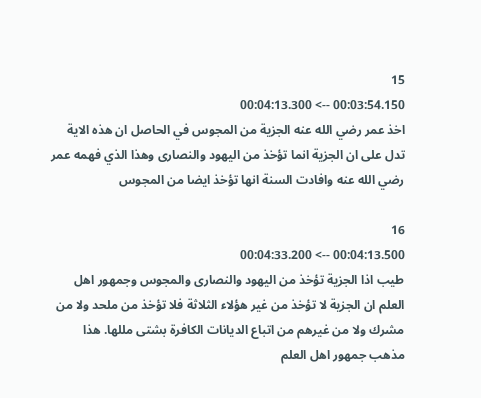15
00:03:54.150 --> 00:04:13.300
اخذ عمر رضي الله عنه الجزية من المجوس في الحاصل ان هذه الاية تدل على ان الجزية انما تؤخذ من اليهود والنصارى وهذا الذي فهمه عمر رضي الله عنه وافادت السنة انها تؤخذ ايضا من المجوس

16
00:04:13.500 --> 00:04:33.200
طيب اذا الجزية تؤخذ من اليهود والنصارى والمجوس وجمهور اهل العلم ان الجزية لا تؤخذ من غير هؤلاء الثلاثة فلا تؤخذ من ملحد ولا من مشرك ولا من غيرهم من اتباع الديانات الكافرة بشتى مللها. هذا مذهب جمهور اهل العلم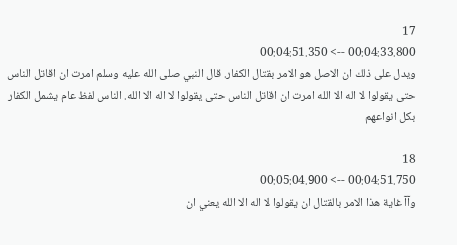17
00:04:33.800 --> 00:04:51.350
ويدل على ذلك ان الاصل هو الامر بقتال الكفار. قال النبي صلى الله عليه وسلم امرت ان اقاتل الناس حتى يقولوا لا اله الا الله امرت ان اقاتل الناس حتى يقولوا لا اله الا الله. الناس لفظ عام يشمل الكفار بكل انواعهم

18
00:04:51.750 --> 00:05:04.900
وآآ غاية هذا الامر بالقتال ان يقولوا لا اله الا الله يعني ان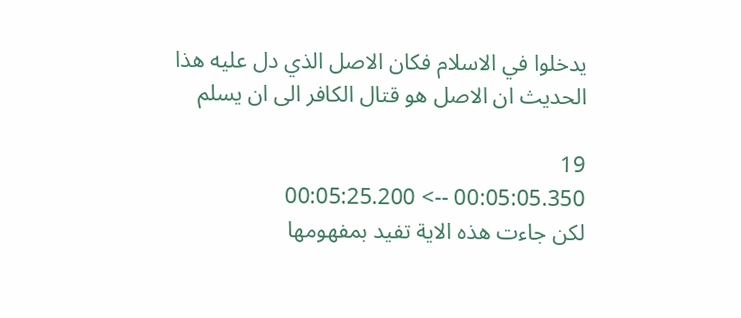يدخلوا في الاسلام فكان الاصل الذي دل عليه هذا الحديث ان الاصل هو قتال الكافر الى ان يسلم

19
00:05:05.350 --> 00:05:25.200
لكن جاءت هذه الاية تفيد بمفهومها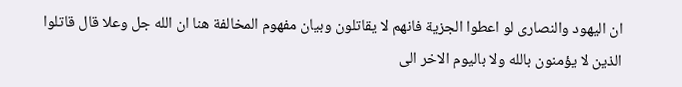ان اليهود والنصارى لو اعطوا الجزية فانهم لا يقاتلون وبيان مفهوم المخالفة هنا ان الله جل وعلا قال قاتلوا الذين لا يؤمنون بالله ولا باليوم الاخر الى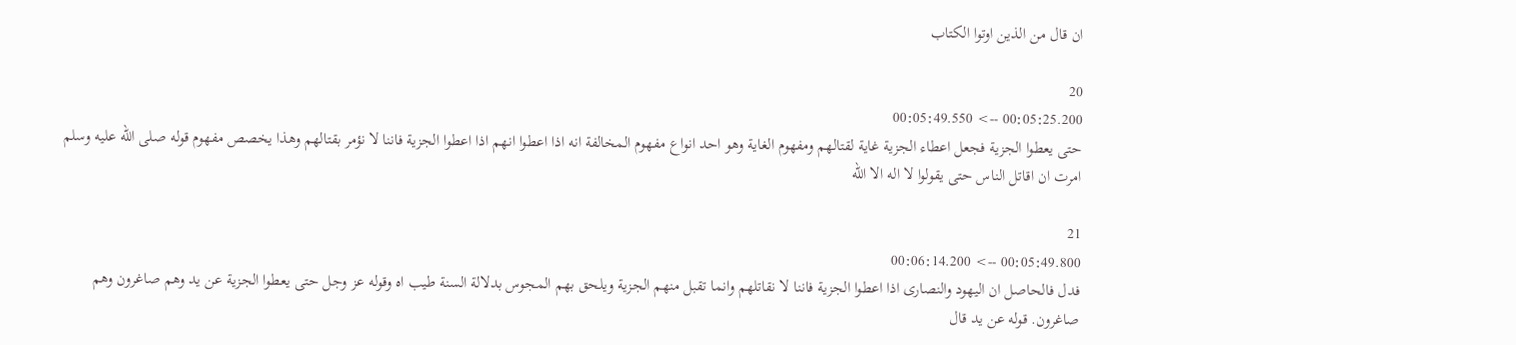ان قال من الذين اوتوا الكتاب

20
00:05:25.200 --> 00:05:49.550
حتى يعطوا الجزية فجعل اعطاء الجزية غاية لقتالهم ومفهوم الغاية وهو احد انواع مفهوم المخالفة انه اذا اعطوا انهم اذا اعطوا الجزية فاننا لا نؤمر بقتالهم وهذا يخصص مفهوم قوله صلى الله عليه وسلم امرت ان اقاتل الناس حتى يقولوا لا اله الا الله

21
00:05:49.800 --> 00:06:14.200
فدل فالحاصل ان اليهود والنصارى اذا اعطوا الجزية فاننا لا نقاتلهم وانما تقبل منهم الجزية ويلحق بهم المجوس بدلالة السنة طيب اه وقوله عز وجل حتى يعطوا الجزية عن يد وهم صاغرون وهم صاغرون. قوله عن يد قال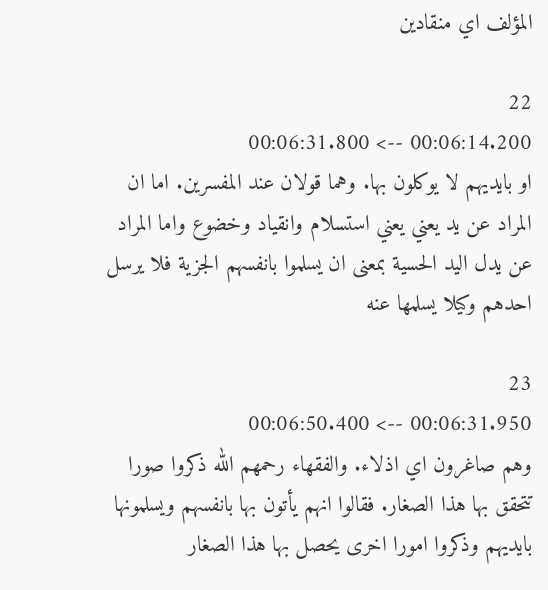المؤلف اي منقادين

22
00:06:14.200 --> 00:06:31.800
او بايديهم لا يوكلون بها. وهما قولان عند المفسرين. اما ان المراد عن يد يعني يعني استسلام وانقياد وخضوع واما المراد عن يدل اليد الحسية بمعنى ان يسلموا بانفسهم الجزية فلا يرسل احدهم وكيلا يسلمها عنه

23
00:06:31.950 --> 00:06:50.400
وهم صاغرون اي اذلاء. والفقهاء رحمهم الله ذكروا صورا تتحقق بها هذا الصغار. فقالوا انهم يأتون بها بانفسهم ويسلمونها بايديهم وذكروا امورا اخرى يحصل بها هذا الصغار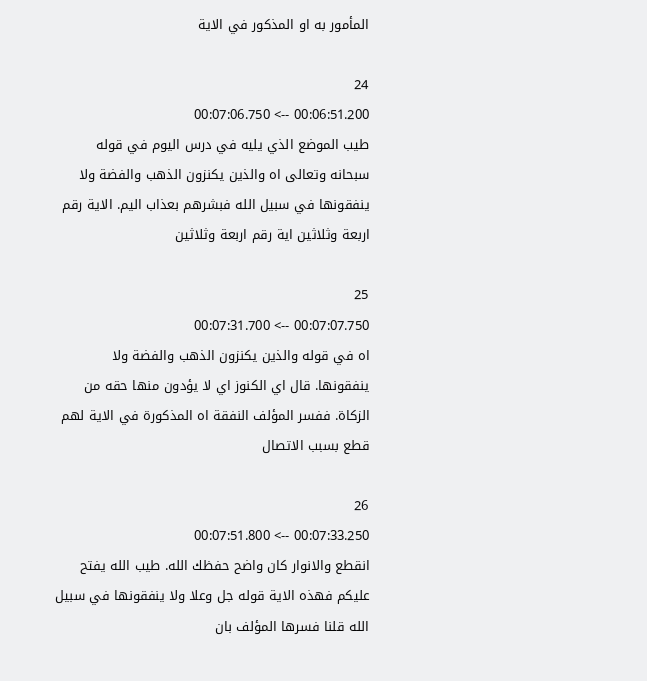المأمور به او المذكور في الاية

24
00:06:51.200 --> 00:07:06.750
طيب الموضع الذي يليه في درس اليوم في قوله سبحانه وتعالى اه والذين يكنزون الذهب والفضة ولا ينفقونها في سبيل الله فبشرهم بعذاب اليم. الاية رقم اربعة وثلاثين اية رقم اربعة وثلاثين

25
00:07:07.750 --> 00:07:31.700
اه في قوله والذين يكنزون الذهب والفضة ولا ينفقونها. قال اي الكنوز اي لا يؤدون منها حقه من الزكاة. ففسر المؤلف النفقة اه المذكورة في الاية لهم قطع بسبب الاتصال

26
00:07:33.250 --> 00:07:51.800
انقطع والانوار كان واضح حفظك الله. طيب الله يفتح عليكم فهذه الاية قوله جل وعلا ولا ينفقونها في سبيل الله قلنا فسرها المؤلف بان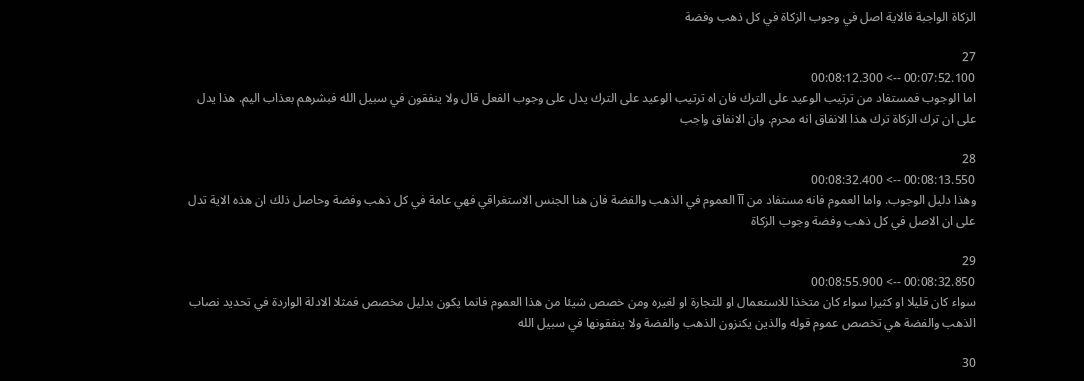الزكاة الواجبة فالاية اصل في وجوب الزكاة في كل ذهب وفضة

27
00:07:52.100 --> 00:08:12.300
اما الوجوب فمستفاد من ترتيب الوعيد على الترك فان اه ترتيب الوعيد على الترك يدل على وجوب الفعل قال ولا ينفقون في سبيل الله فبشرهم بعذاب اليم. هذا يدل على ان ترك الزكاة ترك هذا الانفاق انه محرم. وان الانفاق واجب

28
00:08:13.550 --> 00:08:32.400
وهذا دليل الوجوب. واما العموم فانه مستفاد من آآ العموم في الذهب والفضة فان هنا الجنس الاستغراقي فهي عامة في كل ذهب وفضة وحاصل ذلك ان هذه الاية تدل على ان الاصل في كل ذهب وفضة وجوب الزكاة

29
00:08:32.850 --> 00:08:55.900
سواء كان قليلا او كثيرا سواء كان متخذا للاستعمال او للتجارة او لغيره ومن خصص شيئا من هذا العموم فانما يكون بدليل مخصص فمثلا الادلة الواردة في تحديد نصاب الذهب والفضة هي تخصص عموم قوله والذين يكنزون الذهب والفضة ولا ينفقونها في سبيل الله

30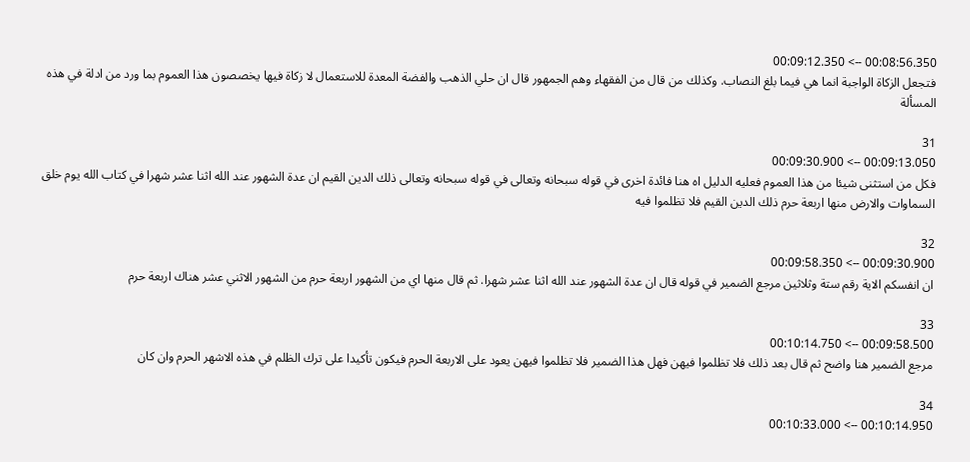00:08:56.350 --> 00:09:12.350
فتجعل الزكاة الواجبة انما هي فيما بلغ النصاب. وكذلك من قال من الفقهاء وهم الجمهور قال ان حلي الذهب والفضة المعدة للاستعمال لا زكاة فيها يخصصون هذا العموم بما ورد من ادلة في هذه المسألة

31
00:09:13.050 --> 00:09:30.900
فكل من استثنى شيئا من هذا العموم فعليه الدليل اه هنا فائدة اخرى في قوله سبحانه وتعالى في قوله سبحانه وتعالى ذلك الدين القيم ان عدة الشهور عند الله اثنا عشر شهرا في كتاب الله يوم خلق السماوات والارض منها اربعة حرم ذلك الدين القيم فلا تظلموا فيه

32
00:09:30.900 --> 00:09:58.350
ان انفسكم الاية رقم ستة وثلاثين مرجع الضمير في قوله قال ان عدة الشهور عند الله اثنا عشر شهرا. ثم قال منها اي من الشهور اربعة حرم من الشهور الاثني عشر هناك اربعة حرم

33
00:09:58.500 --> 00:10:14.750
مرجع الضمير هنا واضح ثم قال بعد ذلك فلا تظلموا فيهن فهل هذا الضمير فلا تظلموا فيهن يعود على الاربعة الحرم فيكون تأكيدا على ترك الظلم في هذه الاشهر الحرم وان كان

34
00:10:14.950 --> 00:10:33.000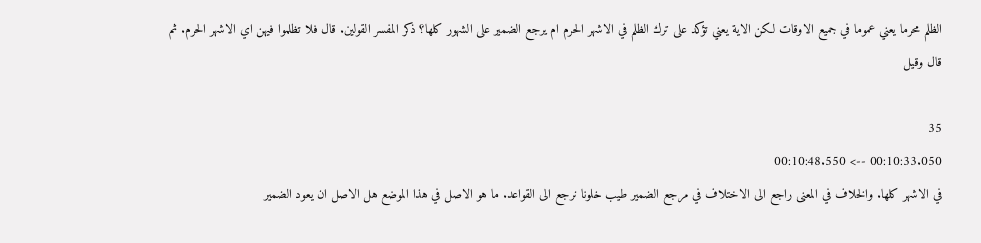الظلم محرما يعني عموما في جميع الاوقات لكن الاية يعني تؤكد على ترك الظلم في الاشهر الحرم ام يرجع الضمير على الشهور كلها؟ ذكر المفسر القولين. قال فلا تظلموا فيهن اي الاشهر الحرم. ثم قال وقيل

35
00:10:33.050 --> 00:10:48.550
في الاشهر كلها. والخلاف في المعنى راجع الى الاختلاف في مرجع الضمير طيب خلونا نرجع الى القواعد. ما هو الاصل في هذا الموضع هل الاصل ان يعود الضمير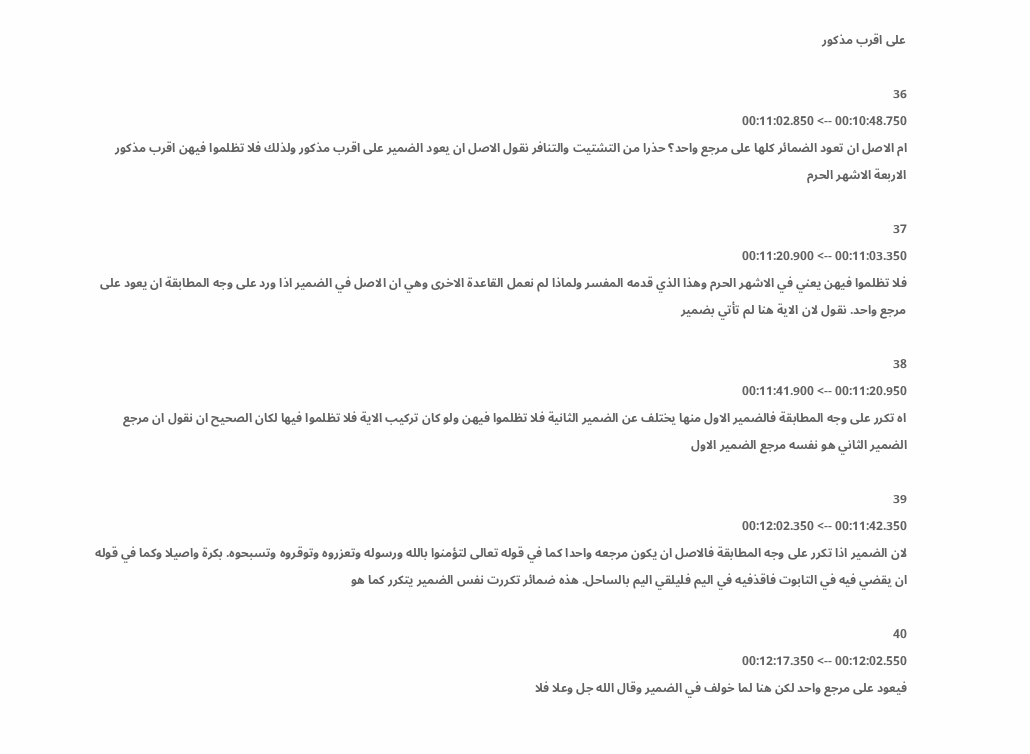على اقرب مذكور

36
00:10:48.750 --> 00:11:02.850
ام الاصل ان تعود الضمائر كلها على مرجع واحد؟ حذرا من التشتيت والتنافر نقول الاصل ان يعود الضمير على اقرب مذكور ولذلك فلا تظلموا فيهن اقرب مذكور الاربعة الاشهر الحرم

37
00:11:03.350 --> 00:11:20.900
فلا تظلموا فيهن يعني في الاشهر الحرم وهذا الذي قدمه المفسر ولماذا لم نعمل القاعدة الاخرى وهي ان الاصل في الضمير اذا ورد على وجه المطابقة ان يعود على مرجع واحد. نقول لان الاية هنا لم تأتي بضمير

38
00:11:20.950 --> 00:11:41.900
اه تكرر على وجه المطابقة فالضمير الاول منها يختلف عن الضمير الثانية فلا تظلموا فيهن ولو كان تركيب الاية فلا تظلموا فيها لكان الصحيح ان نقول ان مرجع الضمير الثاني هو نفسه مرجع الضمير الاول

39
00:11:42.350 --> 00:12:02.350
لان الضمير اذا تكرر على وجه المطابقة فالاصل ان يكون مرجعه واحدا كما في قوله تعالى لتؤمنوا بالله ورسوله وتعزروه وتوقروه وتسبحوه. بكرة واصيلا وكما في قوله ان يقضي فيه في التابوت فاقذفيه في اليم فليلقي اليم بالساحل. هذه ضمائر تكررت نفس الضمير يتكرر كما هو

40
00:12:02.550 --> 00:12:17.350
فيعود على مرجع واحد لكن هنا لما خولف في الضمير وقال الله جل وعلا فلا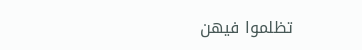تظلموا فيهن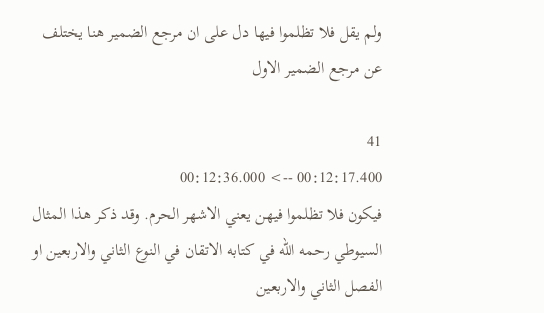ولم يقل فلا تظلموا فيها دل على ان مرجع الضمير هنا يختلف عن مرجع الضمير الاول

41
00:12:17.400 --> 00:12:36.000
فيكون فلا تظلموا فيهن يعني الاشهر الحرم. وقد ذكر هذا المثال السيوطي رحمه الله في كتابه الاتقان في النوع الثاني والاربعين او الفصل الثاني والاربعين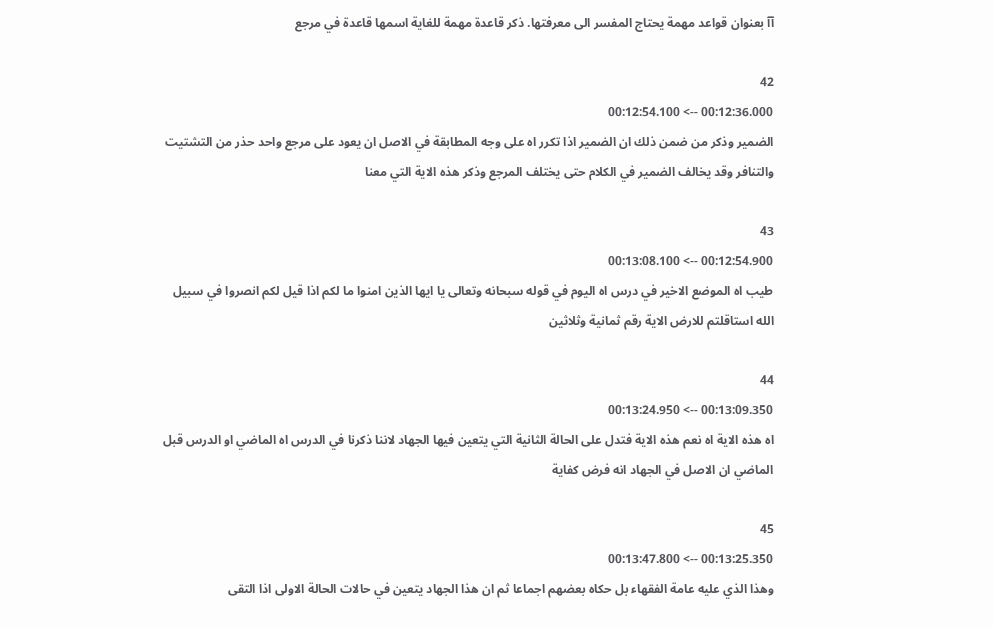آآ بعنوان قواعد مهمة يحتاج المفسر الى معرفتها. ذكر قاعدة مهمة للغاية اسمها قاعدة في مرجع

42
00:12:36.000 --> 00:12:54.100
الضمير وذكر من ضمن ذلك ان الضمير اذا تكرر اه على وجه المطابقة في الاصل ان يعود على مرجع واحد حذر من التشتيت والتنافر وقد يخالف الضمير في الكلام حتى يختلف المرجع وذكر هذه الاية التي معنا

43
00:12:54.900 --> 00:13:08.100
طيب اه الموضع الاخير في درس اه اليوم في قوله سبحانه وتعالى يا ايها الذين امنوا ما لكم اذا قيل لكم انصروا في سبيل الله استاقلتم للارض الاية رقم ثمانية وثلاثين

44
00:13:09.350 --> 00:13:24.950
اه هذه الاية اه نعم هذه الاية فتدل على الحالة الثانية التي يتعين فيها الجهاد لاننا ذكرنا في الدرس اه الماضي او الدرس قبل الماضي ان الاصل في الجهاد انه فرض كفاية

45
00:13:25.350 --> 00:13:47.800
وهذا الذي عليه عامة الفقهاء بل حكاه بعضهم اجماعا ثم ان هذا الجهاد يتعين في حالات الحالة الاولى اذا التقى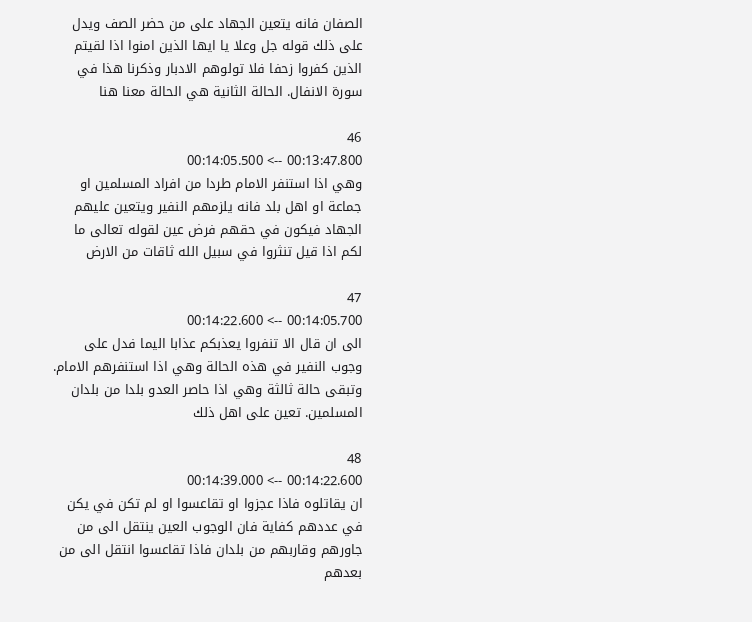الصفان فانه يتعين الجهاد على من حضر الصف ويدل على ذلك قوله جل وعلا يا ايها الذين امنوا اذا لقيتم الذين كفروا زحفا فلا تولوهم الادبار وذكرنا هذا في سورة الانفال. الحالة الثانية هي الحالة معنا هنا

46
00:13:47.800 --> 00:14:05.500
وهي اذا استنفر الامام طردا من افراد المسلمين او جماعة او اهل بلد فانه يلزمهم النفير ويتعين عليهم الجهاد فيكون في حقهم فرض عين لقوله تعالى ما لكم اذا قيل تنثروا في سبيل الله ثاقات من الارض

47
00:14:05.700 --> 00:14:22.600
الى ان قال الا تنفروا يعذبكم عذابا اليما فدل على وجوب النفير في هذه الحالة وهي اذا استنفرهم الامام. وتبقى حالة ثالثة وهي اذا حاصر العدو بلدا من بلدان المسلمين. تعين على اهل ذلك

48
00:14:22.600 --> 00:14:39.000
ان يقاتلوه فاذا عجزوا او تقاعسوا او لم تكن في يكن في عددهم كفاية فان الوجوب العين ينتقل الى من جاورهم وقاربهم من بلدان فاذا تقاعسوا انتقل الى من بعدهم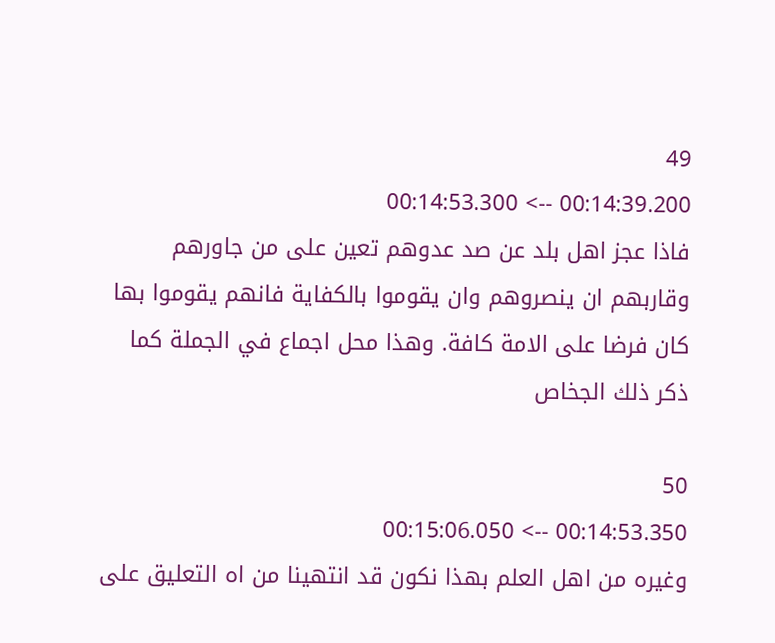49
00:14:39.200 --> 00:14:53.300
فاذا عجز اهل بلد عن صد عدوهم تعين على من جاورهم وقاربهم ان ينصروهم وان يقوموا بالكفاية فانهم يقوموا بها كان فرضا على الامة كافة. وهذا محل اجماع في الجملة كما ذكر ذلك الجخاص

50
00:14:53.350 --> 00:15:06.050
وغيره من اهل العلم بهذا نكون قد انتهينا من اه التعليق على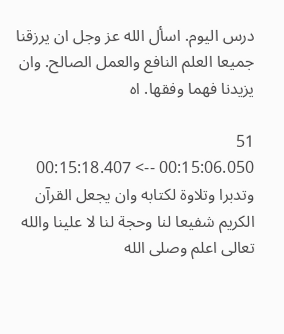درس اليوم. اسأل الله عز وجل ان يرزقنا جميعا العلم النافع والعمل الصالح. وان يزيدنا فهما وفقها. اه

51
00:15:06.050 --> 00:15:18.407
وتدبرا وتلاوة لكتابه وان يجعل القرآن الكريم شفيعا لنا وحجة لنا لا علينا والله تعالى اعلم وصلى الله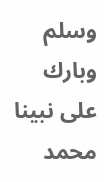وسلم وبارك على نبينا محمد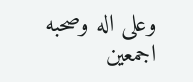وعلى اله وصحبه اجمعين